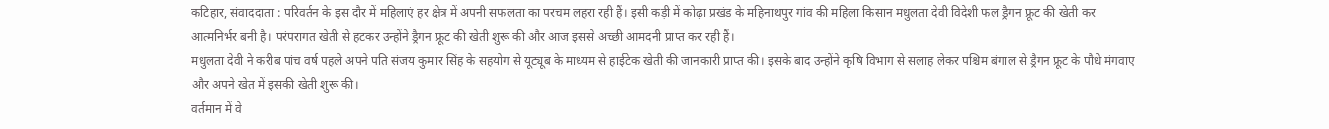कटिहार, संवाददाता : परिवर्तन के इस दौर में महिलाएं हर क्षेत्र में अपनी सफलता का परचम लहरा रही हैं। इसी कड़ी में कोढ़ा प्रखंड के महिनाथपुर गांव की महिला किसान मधुलता देवी विदेशी फल ड्रैगन फ्रूट की खेती कर आत्मनिर्भर बनी है। परंपरागत खेती से हटकर उन्होंने ड्रैगन फ्रूट की खेती शुरू की और आज इससे अच्छी आमदनी प्राप्त कर रही हैं।
मधुलता देवी ने करीब पांच वर्ष पहले अपने पति संजय कुमार सिंह के सहयोग से यूट्यूब के माध्यम से हाईटेक खेती की जानकारी प्राप्त की। इसके बाद उन्होंने कृषि विभाग से सलाह लेकर पश्चिम बंगाल से ड्रैगन फ्रूट के पौधे मंगवाए और अपने खेत में इसकी खेती शुरू की।
वर्तमान में वे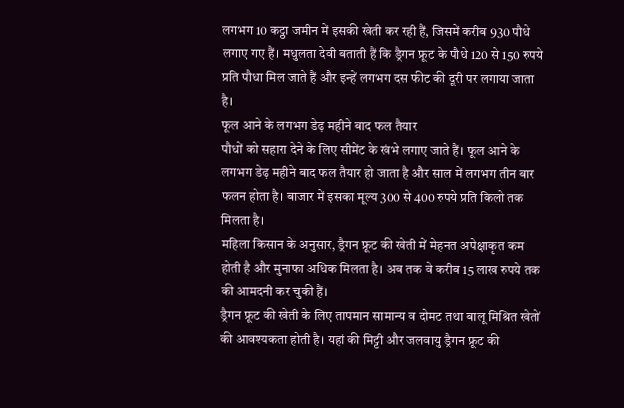लगभग 10 कट्ठा जमीन में इसकी खेती कर रही हैं, जिसमें करीब 930 पौधे लगाए गए हैं। मधुलता देवी बताती हैं कि ड्रैगन फ्रूट के पौधे 120 से 150 रुपये प्रति पौधा मिल जाते हैं और इन्हें लगभग दस फीट की दूरी पर लगाया जाता है।
फूल आने के लगभग डेढ़ महीने बाद फल तैयार
पौधों को सहारा देने के लिए सीमेंट के खंभे लगाए जाते हैं। फूल आने के लगभग डेढ़ महीने बाद फल तैयार हो जाता है और साल में लगभग तीन बार फलन होता है। बाजार में इसका मूल्य 300 से 400 रुपये प्रति किलो तक मिलता है।
महिला किसान के अनुसार, ड्रैगन फ्रूट की खेती में मेहनत अपेक्षाकृत कम होती है और मुनाफा अधिक मिलता है। अब तक वे करीब 15 लाख रुपये तक की आमदनी कर चुकी हैं।
ड्रैगन फ्रूट की खेती के लिए तापमान सामान्य व दोमट तथा बालू मिश्रित खेतों की आवश्यकता होती है। यहां की मिट्टी और जलवायु ड्रैगन फ्रूट की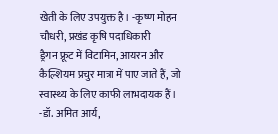खेती के लिए उपयुक्त है। -कृष्ण मोहन चौधरी, प्रखंड कृषि पदाधिकारी
ड्रैगन फ्रूट में विटामिन, आयरन और कैल्शियम प्रचुर मात्रा में पाए जाते हैं, जो स्वास्थ्य के लिए काफी लाभदायक हैं। -डॉ. अमित आर्य,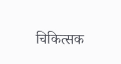चिकित्सक